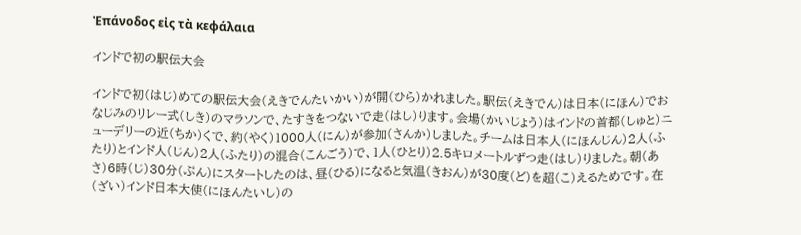Ἐπάνοδος εἰς τὰ κεφάλαια

インドで初の駅伝大会

インドで初(はじ)めての駅伝大会(えきでんたいかい)が開(ひら)かれました。駅伝(えきでん)は日本(にほん)でおなじみのリレー式(しき)のマラソンで、たすきをつないで走(はし)ります。会場(かいじょう)はインドの首都(しゅと)ニューデリーの近(ちか)くで、約(やく)1000人(にん)が参加(さんか)しました。チームは日本人(にほんじん)2人(ふたり)とインド人(じん)2人(ふたり)の混合(こんごう)で、1人(ひとり)2.5キロメートルずつ走(はし)りました。朝(あさ)6時(じ)30分(ぷん)にスタートしたのは、昼(ひる)になると気温(きおん)が30度(ど)を超(こ)えるためです。在(ざい)インド日本大使(にほんたいし)の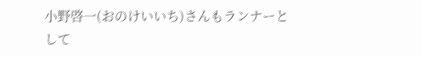小野啓一(おのけいいち)さんもランナーとして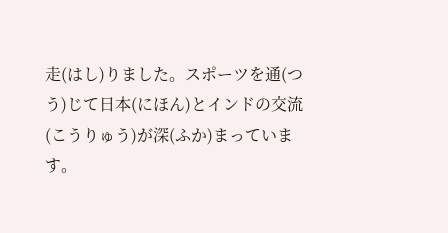走(はし)りました。スポーツを通(つう)じて日本(にほん)とインドの交流(こうりゅう)が深(ふか)まっています。